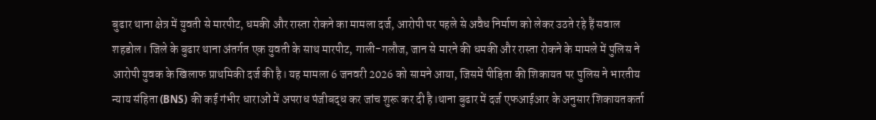बुढार थाना क्षेत्र में युवती से मारपीट, धमकी और रास्ता रोकने का मामला दर्ज, आरोपी पर पहले से अवैध निर्माण को लेकर उठते रहे हैं सवाल
शहडोल। जिले के बुढार थाना अंतर्गत एक युवती के साथ मारपीट, गाली-गलौज, जान से मारने की धमकी और रास्ता रोकने के मामले में पुलिस ने आरोपी युवक के खिलाफ प्राथमिकी दर्ज की है। यह मामला 6 जनवरी 2026 को सामने आया, जिसमें पीड़िता की शिकायत पर पुलिस ने भारतीय न्याय संहिता (BNS) की कई गंभीर धाराओं में अपराध पंजीबद्ध कर जांच शुरू कर दी है।थाना बुढार में दर्ज एफआईआर के अनुसार शिकायतकर्ता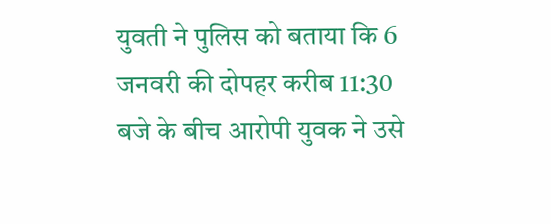युवती ने पुलिस को बताया कि 6 जनवरी की दोपहर करीब 11:30 बजे के बीच आरोपी युवक ने उसे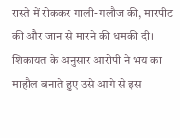रास्ते में रोककर गाली-गलौज की, मारपीट की और जान से मारने की धमकी दी। शिकायत के अनुसार आरोपी ने भय का माहौल बनाते हुए उसे आगे से इस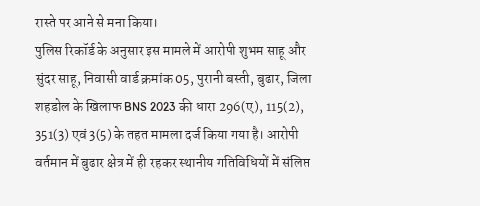रास्ते पर आने से मना किया।
पुलिस रिकॉर्ड के अनुसार इस मामले में आरोपी शुभम साहू और सुंदर साहू, निवासी वार्ड क्रमांक 05, पुरानी बस्ती, बुढार, जिला शहडोल के खिलाफ BNS 2023 की धारा 296(ए), 115(2), 351(3) एवं 3(5) के तहत मामला दर्ज किया गया है। आरोपी वर्तमान में बुढार क्षेत्र में ही रहकर स्थानीय गतिविधियों में संलिप्त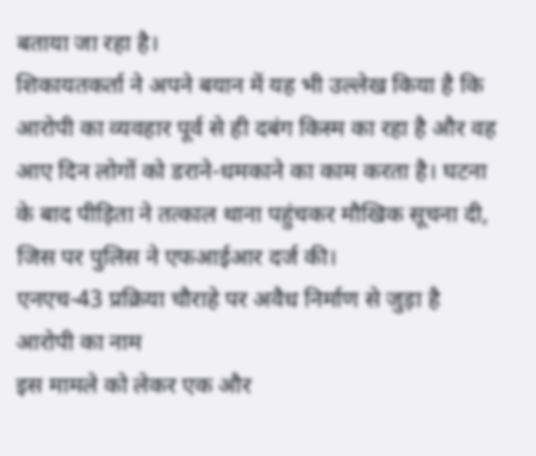बताया जा रहा है।
शिकायतकर्ता ने अपने बयान में यह भी उल्लेख किया है कि आरोपी का व्यवहार पूर्व से ही दबंग किस्म का रहा है और वह आए दिन लोगों को डराने-धमकाने का काम करता है। घटना के बाद पीड़िता ने तत्काल थाना पहुंचकर मौखिक सूचना दी, जिस पर पुलिस ने एफआईआर दर्ज की।
एनएच-43 प्रक्रिया चौराहे पर अवैध निर्माण से जुड़ा है आरोपी का नाम
इस मामले को लेकर एक और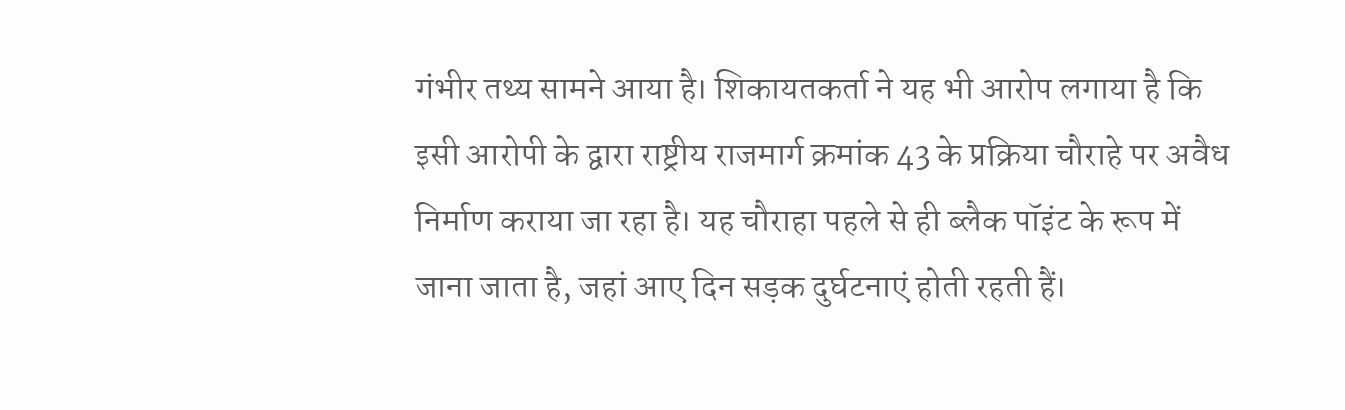गंभीर तथ्य सामने आया है। शिकायतकर्ता ने यह भी आरोप लगाया है कि इसी आरोपी के द्वारा राष्ट्रीय राजमार्ग क्रमांक 43 के प्रक्रिया चौराहे पर अवैध निर्माण कराया जा रहा है। यह चौराहा पहले से ही ब्लैक पॉइंट के रूप में जाना जाता है, जहां आए दिन सड़क दुर्घटनाएं होती रहती हैं।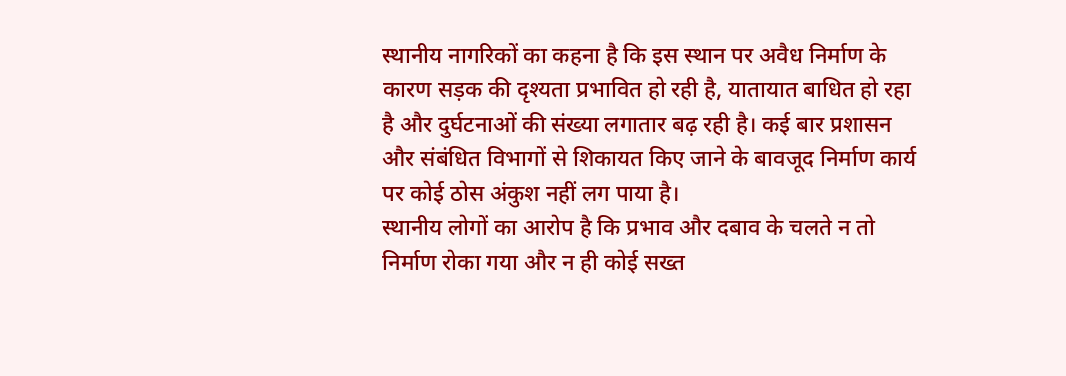स्थानीय नागरिकों का कहना है कि इस स्थान पर अवैध निर्माण के कारण सड़क की दृश्यता प्रभावित हो रही है, यातायात बाधित हो रहा है और दुर्घटनाओं की संख्या लगातार बढ़ रही है। कई बार प्रशासन और संबंधित विभागों से शिकायत किए जाने के बावजूद निर्माण कार्य पर कोई ठोस अंकुश नहीं लग पाया है।
स्थानीय लोगों का आरोप है कि प्रभाव और दबाव के चलते न तो निर्माण रोका गया और न ही कोई सख्त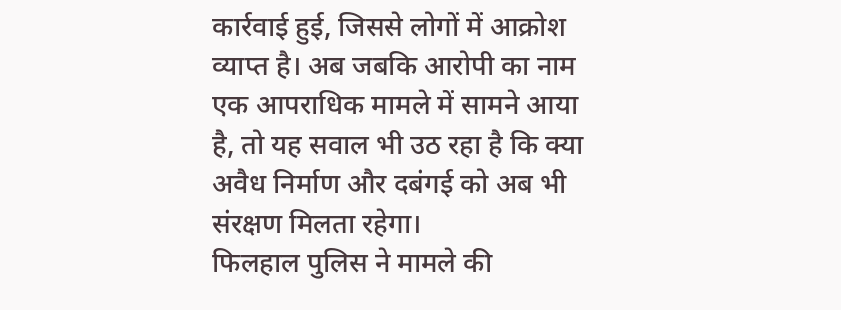कार्रवाई हुई, जिससे लोगों में आक्रोश व्याप्त है। अब जबकि आरोपी का नाम एक आपराधिक मामले में सामने आया है, तो यह सवाल भी उठ रहा है कि क्या अवैध निर्माण और दबंगई को अब भी संरक्षण मिलता रहेगा।
फिलहाल पुलिस ने मामले की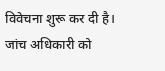विवेचना शुरू कर दी है। जांच अधिकारी को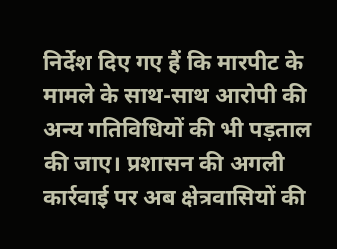निर्देश दिए गए हैं कि मारपीट के मामले के साथ-साथ आरोपी की अन्य गतिविधियों की भी पड़ताल की जाए। प्रशासन की अगली कार्रवाई पर अब क्षेत्रवासियों की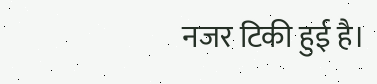नजर टिकी हुई है।